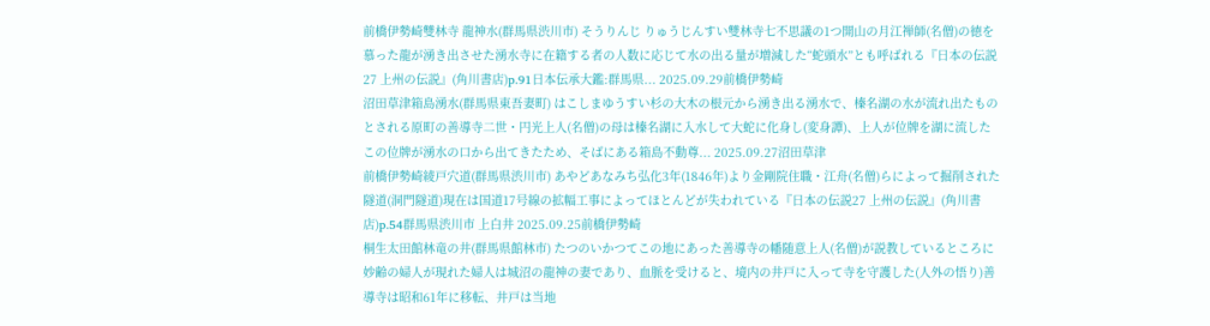前橋伊勢崎雙林寺 龍神水(群馬県渋川市) そうりんじ りゅうじんすい雙林寺七不思議の1つ開山の月江禅師(名僧)の徳を慕った龍が湧き出させた湧水寺に在籍する者の人数に応じて水の出る量が増減した“蛇頭水”とも呼ばれる『日本の伝説27 上州の伝説』(角川書店)p.91日本伝承大鑑:群馬県... 2025.09.29前橋伊勢崎
沼田草津箱島湧水(群馬県東吾妻町) はこしまゆうすい杉の大木の根元から湧き出る湧水で、榛名湖の水が流れ出たものとされる原町の善導寺二世・円光上人(名僧)の母は榛名湖に入水して大蛇に化身し(変身譚)、上人が位牌を湖に流したこの位牌が湧水の口から出てきたため、そばにある箱島不動尊... 2025.09.27沼田草津
前橋伊勢崎綾戸穴道(群馬県渋川市) あやどあなみち弘化3年(1846年)より金剛院住職・江舟(名僧)らによって掘削された隧道(洞門隧道)現在は国道17号線の拡幅工事によってほとんどが失われている『日本の伝説27 上州の伝説』(角川書店)p.54群馬県渋川市 上白井 2025.09.25前橋伊勢崎
桐生太田館林竜の井(群馬県館林市) たつのいかつてこの地にあった善導寺の幡随意上人(名僧)が説教しているところに妙齢の婦人が現れた婦人は城沼の龍神の妻であり、血脈を受けると、境内の井戸に入って寺を守護した(人外の悟り)善導寺は昭和61年に移転、井戸は当地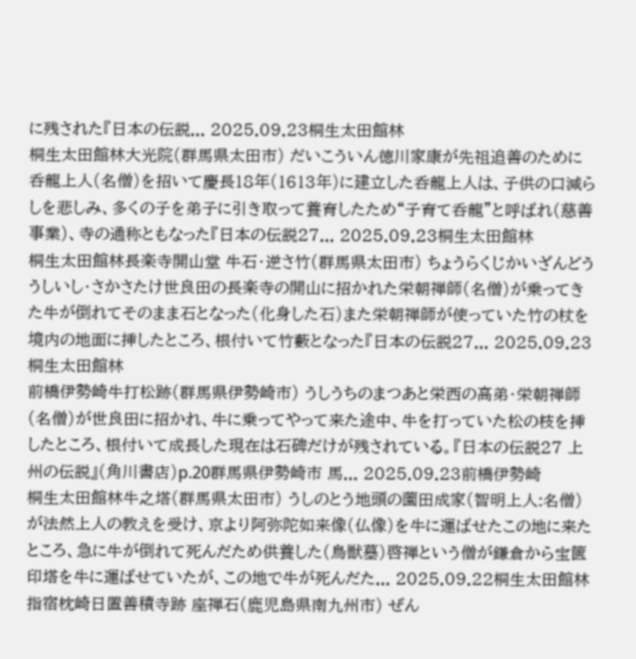に残された『日本の伝説... 2025.09.23桐生太田館林
桐生太田館林大光院(群馬県太田市) だいこういん徳川家康が先祖追善のために呑龍上人(名僧)を招いて慶長18年(1613年)に建立した呑龍上人は、子供の口減らしを悲しみ、多くの子を弟子に引き取って養育したため“子育て呑龍”と呼ばれ(慈善事業)、寺の通称ともなった『日本の伝説27... 2025.09.23桐生太田館林
桐生太田館林長楽寺開山堂 牛石・逆さ竹(群馬県太田市) ちょうらくじかいざんどう うしいし・さかさたけ世良田の長楽寺の開山に招かれた栄朝禅師(名僧)が乗ってきた牛が倒れてそのまま石となった(化身した石)また栄朝禅師が使っていた竹の杖を境内の地面に挿したところ、根付いて竹藪となった『日本の伝説27... 2025.09.23桐生太田館林
前橋伊勢崎牛打松跡(群馬県伊勢崎市) うしうちのまつあと栄西の高弟・栄朝禅師(名僧)が世良田に招かれ、牛に乗ってやって来た途中、牛を打っていた松の枝を挿したところ、根付いて成長した現在は石碑だけが残されている。『日本の伝説27 上州の伝説』(角川書店)p.20群馬県伊勢崎市 馬... 2025.09.23前橋伊勢崎
桐生太田館林牛之塔(群馬県太田市) うしのとう地頭の薗田成家(智明上人:名僧)が法然上人の教えを受け、京より阿弥陀如来像(仏像)を牛に運ばせたこの地に来たところ、急に牛が倒れて死んだため供養した(鳥獣墓)啓禅という僧が鎌倉から宝篋印塔を牛に運ばせていたが、この地で牛が死んだた... 2025.09.22桐生太田館林
指宿枕崎日置善積寺跡 座禅石(鹿児島県南九州市) ぜん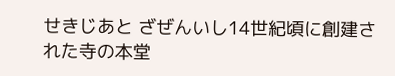せきじあと ざぜんいし14世紀頃に創建された寺の本堂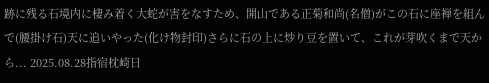跡に残る石境内に棲み着く大蛇が害をなすため、開山である正菊和尚(名僧)がこの石に座禅を組んで(腰掛け石)天に追いやった(化け物封印)さらに石の上に炒り豆を置いて、これが芽吹くまで天から... 2025.08.28指宿枕崎日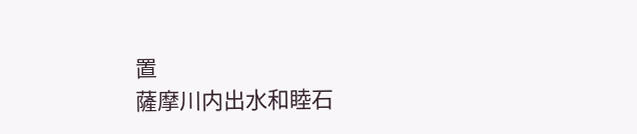置
薩摩川内出水和睦石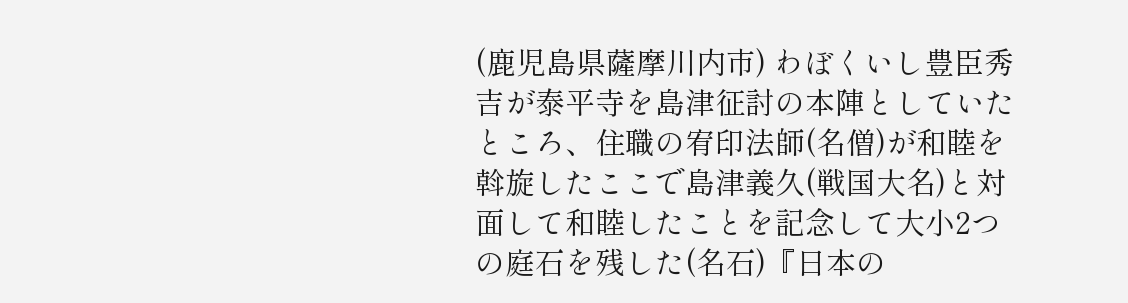(鹿児島県薩摩川内市) わぼくいし豊臣秀吉が泰平寺を島津征討の本陣としていたところ、住職の宥印法師(名僧)が和睦を斡旋したここで島津義久(戦国大名)と対面して和睦したことを記念して大小2つの庭石を残した(名石)『日本の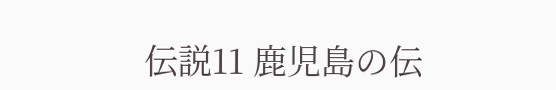伝説11 鹿児島の伝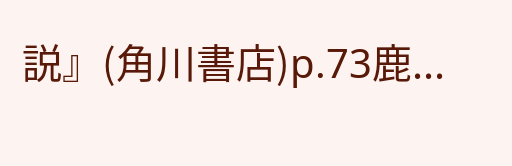説』(角川書店)p.73鹿...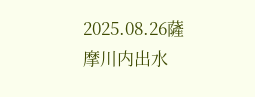2025.08.26薩摩川内出水